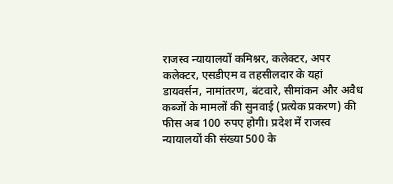राजस्व न्यायालयों कमिश्नर, कलेक्टर, अपर कलेक्टर, एसडीएम व तहसीलदार के यहां डायवर्सन, नामांतरण, बंटवारे, सीमांकन और अवैध कब्जों के मामलों की सुनवाई (प्रत्येक प्रकरण) की फीस अब 100 रुपए होगी। प्रदेश में राजस्व न्यायालयों की संख्या 500 के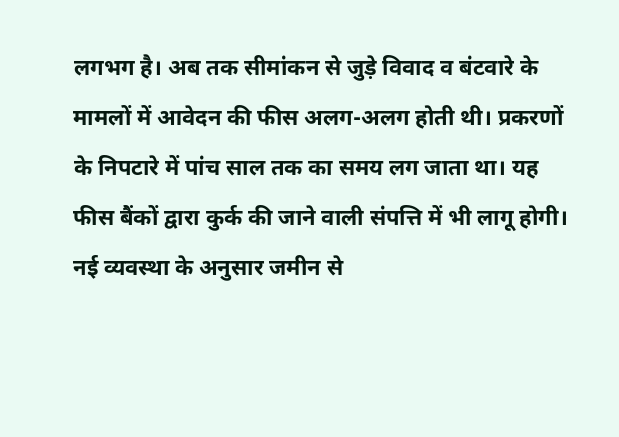लगभग है। अब तक सीमांकन से जुड़े विवाद व बंटवारे के मामलों में आवेदन की फीस अलग-अलग होती थी। प्रकरणों के निपटारे में पांच साल तक का समय लग जाता था। यह फीस बैंकों द्वारा कुर्क की जाने वाली संपत्ति में भी लागू होगी।
नई व्यवस्था के अनुसार जमीन से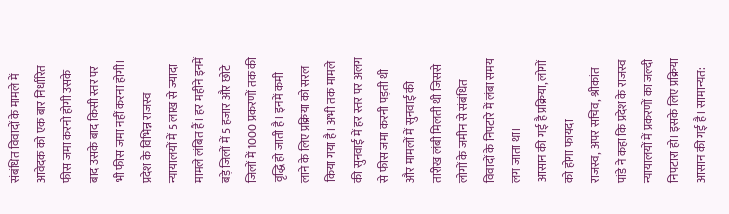संबंधित विवादों के मामले में आवेदक को एक बार निर्धारित फीस जमा करनो होगी उसके बाद उसके बाद किसी स्तर पर भी फीस जमा नहीं करना होगी। प्रदेश के विभिन्न राजस्व न्यायालयों में 5 लाख से ज्यादा मामले लंबित हैं। हर महीने इनमें बड़े जिलों में 5 हजार और छोटे जिलों में 1000 प्रकरणों तक की वृद्धि हो जाती है। इनमें कमी लाने के लिए प्रक्रिया को सरल किया गया है। अभी तक मामले की सुनवाई में हर स्तर पर अलग से फीस जमा करनी पड़ती थी और मामलों में सुनवाई की तारीख लंबी मिलती थी जिससे लोगों के जमीन से संबंधित विवादों के निपटारे में लंबा समय लग जाता था।
आसान की गई है प्रक्रिया, लोगों को होगा फायदा
राजस्व, अपर सचिव, श्रीकांत पांडे ने कहा कि प्रदेश के राजस्व न्यायालयों में प्रकरणों का जल्दी निपटारा हो। इसके लिए प्रक्रिया आसान की गई है। सामान्यत: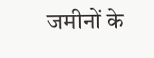जमीनों के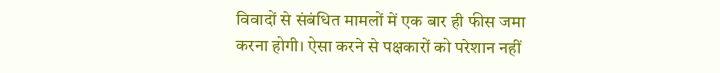विवादों से संबंधित मामलों में एक बार ही फीस जमा करना होगी। ऐसा करने से पक्षकारों को परेशान नहीं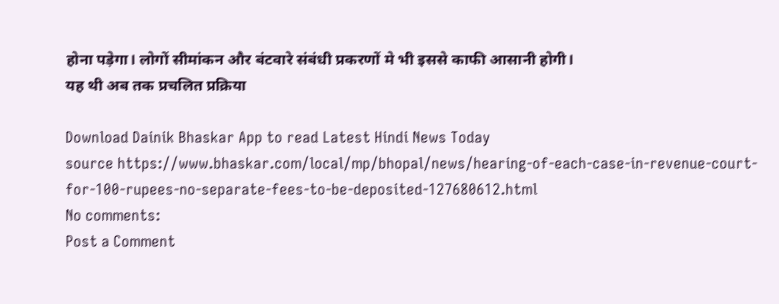होना पड़ेगा। लोगों सीमांकन और बंटवारे संबंधी प्रकरणों मे भी इससे काफी आसानी होगी।
यह थी अब तक प्रचलित प्रक्रिया

Download Dainik Bhaskar App to read Latest Hindi News Today
source https://www.bhaskar.com/local/mp/bhopal/news/hearing-of-each-case-in-revenue-court-for-100-rupees-no-separate-fees-to-be-deposited-127680612.html
No comments:
Post a Comment